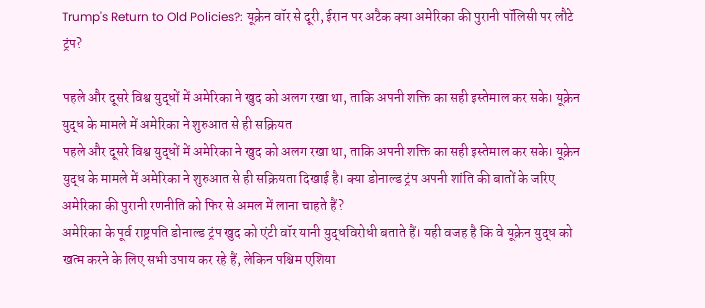Trump's Return to Old Policies?: यूक्रेन वॉर से दूरी, ईरान पर अटैक क्या अमेरिका की पुरानी पॉलिसी पर लौटे ट्रंप?

पहले और दूसरे विश्व युद्धों में अमेरिका ने खुद को अलग रखा था, ताकि अपनी शक्ति का सही इस्तेमाल कर सके। यूक्रेन युद्ध के मामले में अमेरिका ने शुरुआत से ही सक्रियत
पहले और दूसरे विश्व युद्धों में अमेरिका ने खुद को अलग रखा था, ताकि अपनी शक्ति का सही इस्तेमाल कर सके। यूक्रेन युद्ध के मामले में अमेरिका ने शुरुआत से ही सक्रियता दिखाई है। क्या डोनाल्ड ट्रंप अपनी शांति की बातों के जरिए अमेरिका की पुरानी रणनीति को फिर से अमल में लाना चाहते हैं?
अमेरिका के पूर्व राष्ट्रपति डोनाल्ड ट्रंप खुद को एंटी वॉर यानी युद्धविरोधी बताते हैं। यही वजह है कि वे यूक्रेन युद्ध को खत्म करने के लिए सभी उपाय कर रहे हैं, लेकिन पश्चिम एशिया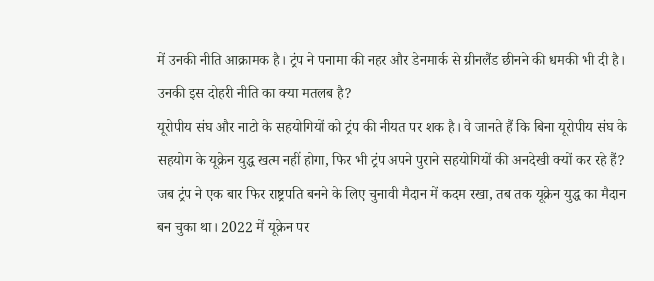में उनकी नीति आक्रामक है। ट्रंप ने पनामा की नहर और डेनमार्क से ग्रीनलैंड छीनने की धमकी भी दी है। उनकी इस दोहरी नीति का क्या मतलब है?
यूरोपीय संघ और नाटो के सहयोगियों को ट्रंप की नीयत पर शक है। वे जानते हैं कि बिना यूरोपीय संघ के सहयोग के यूक्रेन युद्ध खत्म नहीं होगा, फिर भी ट्रंप अपने पुराने सहयोगियों की अनदेखी क्यों कर रहे हैं? जब ट्रंप ने एक बार फिर राष्ट्रपति बनने के लिए चुनावी मैदान में कदम रखा, तब तक यूक्रेन युद्ध का मैदान बन चुका था। 2022 में यूक्रेन पर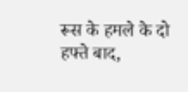रूस के हमले के दो हफ्ते बाद,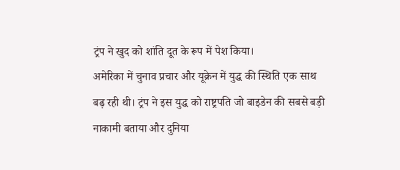ट्रंप ने खुद को शांति दूत के रूप में पेश किया।
अमेरिका में चुनाव प्रचार और यूक्रेन में युद्ध की स्थिति एक साथ बढ़ रही थी। ट्रंप ने इस युद्ध को राष्ट्रपति जो बाइडेन की सबसे बड़ी नाकामी बताया और दुनिया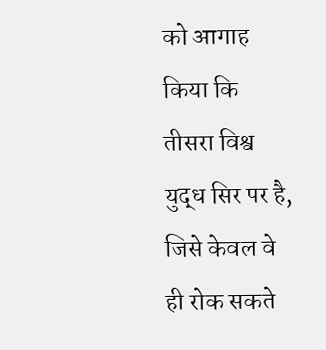को आगाह किया कि तीसरा विश्व युद्ध सिर पर है, जिसे केवल वे ही रोक सकते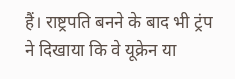हैं। राष्ट्रपति बनने के बाद भी ट्रंप ने दिखाया कि वे यूक्रेन या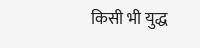किसी भी युद्ध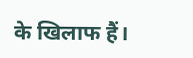के खिलाफ हैं।